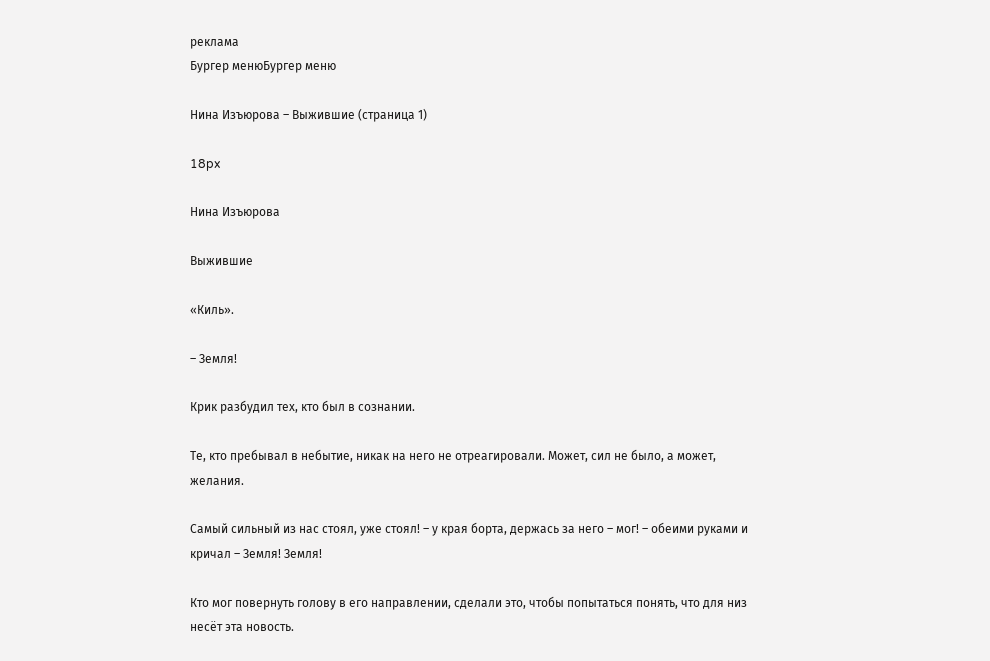реклама
Бургер менюБургер меню

Нина Изъюрова – Выжившие (страница 1)

18px

Нина Изъюрова

Выжившие

«Киль».

– Земля!

Крик разбудил тех, кто был в сознании.

Те, кто пребывал в небытие, никак на него не отреагировали. Может, сил не было, а может, желания.

Самый сильный из нас стоял, уже стоял! – у края борта, держась за него – мог! – обеими руками и кричал – Земля! Земля!

Кто мог повернуть голову в его направлении, сделали это, чтобы попытаться понять, что для низ несёт эта новость.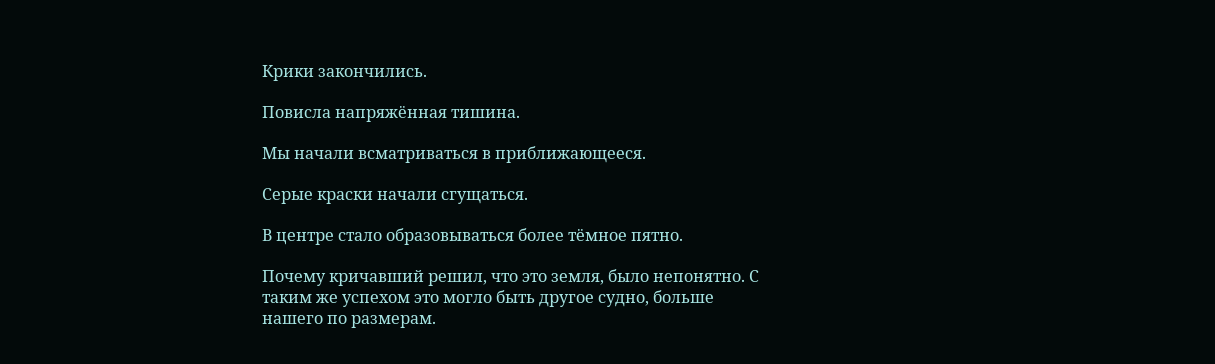Крики закончились.

Повисла напряжённая тишина.

Мы начали всматриваться в приближающееся.

Серые краски начали сгущаться.

В центре стало образовываться более тёмное пятно.

Почему кричавший решил, что это земля, было непонятно. С таким же успехом это могло быть другое судно, больше нашего по размерам.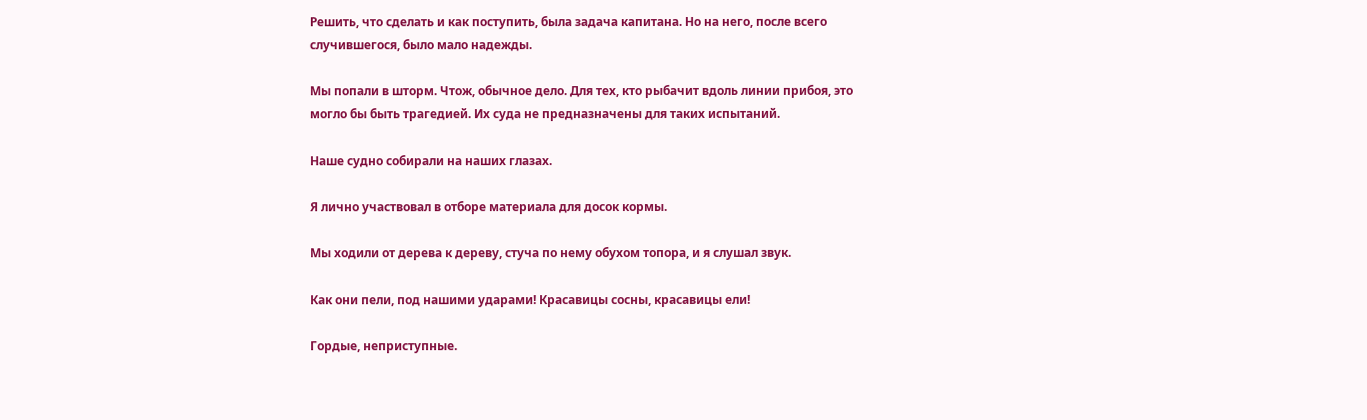Решить, что сделать и как поступить, была задача капитана. Но на него, после всего случившегося, было мало надежды.

Мы попали в шторм. Чтож, обычное дело. Для тех, кто рыбачит вдоль линии прибоя, это могло бы быть трагедией. Их суда не предназначены для таких испытаний.

Наше судно собирали на наших глазах.

Я лично участвовал в отборе материала для досок кормы.

Мы ходили от дерева к дереву, стуча по нему обухом топора, и я слушал звук.

Как они пели, под нашими ударами! Красавицы сосны, красавицы ели!

Гордые, неприступные.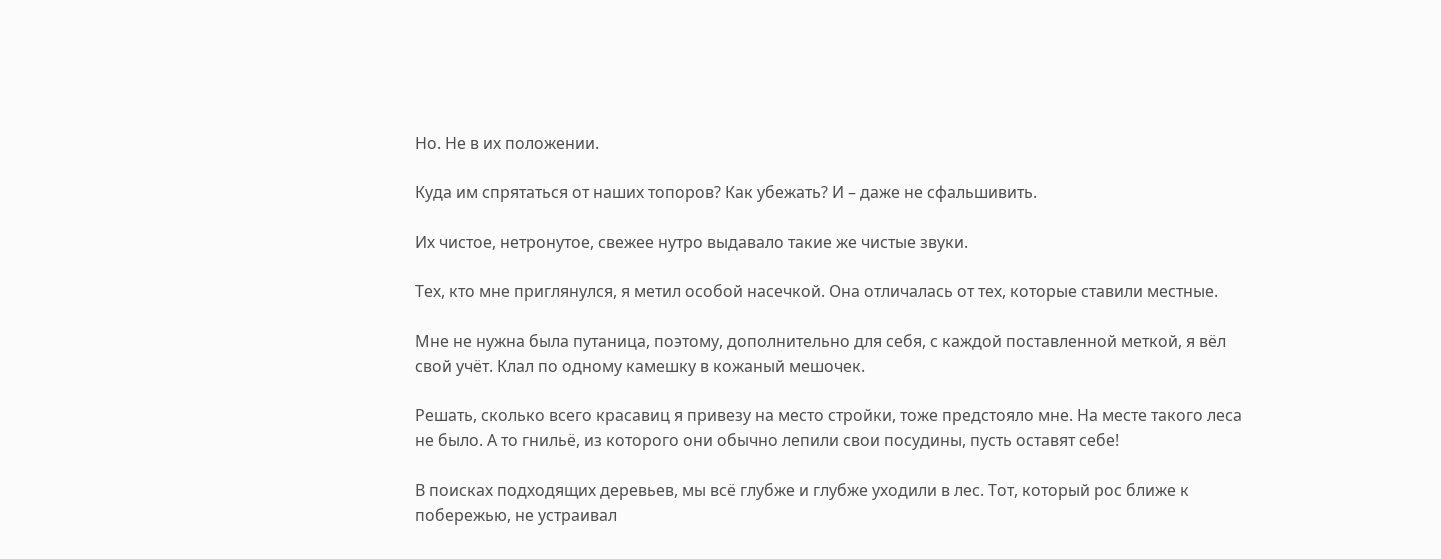Но. Не в их положении.

Куда им спрятаться от наших топоров? Как убежать? И – даже не сфальшивить.

Их чистое, нетронутое, свежее нутро выдавало такие же чистые звуки.

Тех, кто мне приглянулся, я метил особой насечкой. Она отличалась от тех, которые ставили местные.

Мне не нужна была путаница, поэтому, дополнительно для себя, с каждой поставленной меткой, я вёл свой учёт. Клал по одному камешку в кожаный мешочек.

Решать, сколько всего красавиц я привезу на место стройки, тоже предстояло мне. На месте такого леса не было. А то гнильё, из которого они обычно лепили свои посудины, пусть оставят себе!

В поисках подходящих деревьев, мы всё глубже и глубже уходили в лес. Тот, который рос ближе к побережью, не устраивал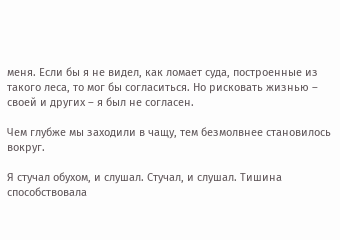меня. Если бы я не видел, как ломает суда, построенные из такого леса, то мог бы согласиться. Но рисковать жизнью – своей и других – я был не согласен.

Чем глубже мы заходили в чащу, тем безмолвнее становилось вокруг.

Я стучал обухом, и слушал. Стучал, и слушал. Тишина способствовала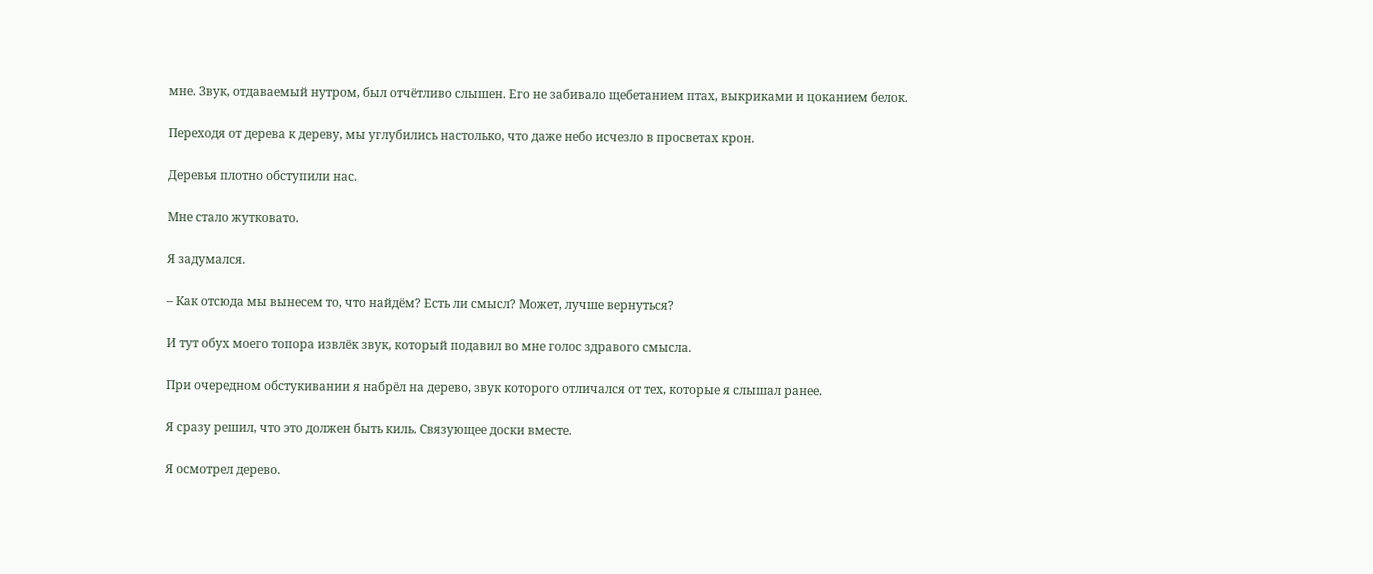мне. Звук, отдаваемый нутром, был отчётливо слышен. Его не забивало щебетанием птах, выкриками и цоканием белок.

Переходя от дерева к дереву, мы углубились настолько, что даже небо исчезло в просветах крон.

Деревья плотно обступили нас.

Мне стало жутковато.

Я задумался.

– Как отсюда мы вынесем то, что найдём? Есть ли смысл? Может, лучше вернуться?

И тут обух моего топора извлёк звук, который подавил во мне голос здравого смысла.

При очередном обстукивании я набрёл на дерево, звук которого отличался от тех, которые я слышал ранее.

Я сразу решил, что это должен быть киль. Связующее доски вместе.

Я осмотрел дерево.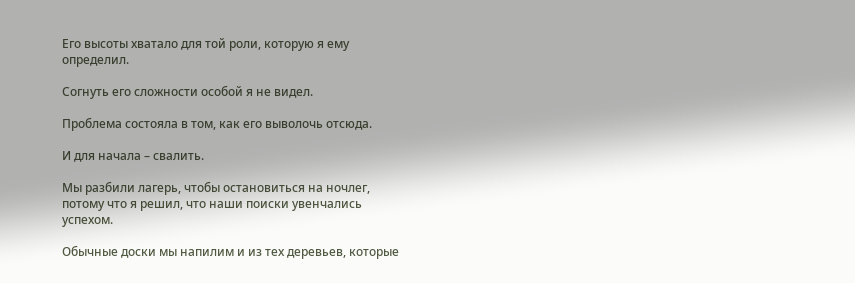Его высоты хватало для той роли, которую я ему определил.

Согнуть его сложности особой я не видел.

Проблема состояла в том, как его выволочь отсюда.

И для начала – свалить.

Мы разбили лагерь, чтобы остановиться на ночлег, потому что я решил, что наши поиски увенчались успехом.

Обычные доски мы напилим и из тех деревьев, которые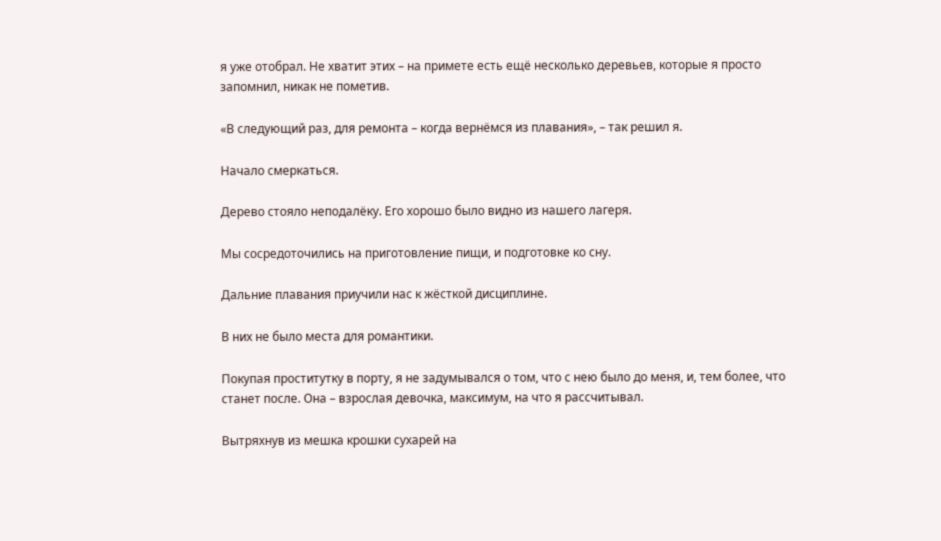я уже отобрал. Не хватит этих – на примете есть ещё несколько деревьев, которые я просто запомнил, никак не пометив.

«В следующий раз, для ремонта – когда вернёмся из плавания», – так решил я.

Начало смеркаться.

Дерево стояло неподалёку. Его хорошо было видно из нашего лагеря.

Мы сосредоточились на приготовление пищи, и подготовке ко сну.

Дальние плавания приучили нас к жёсткой дисциплине.

В них не было места для романтики.

Покупая проститутку в порту, я не задумывался о том, что с нею было до меня, и, тем более, что станет после. Она – взрослая девочка, максимум, на что я рассчитывал.

Вытряхнув из мешка крошки сухарей на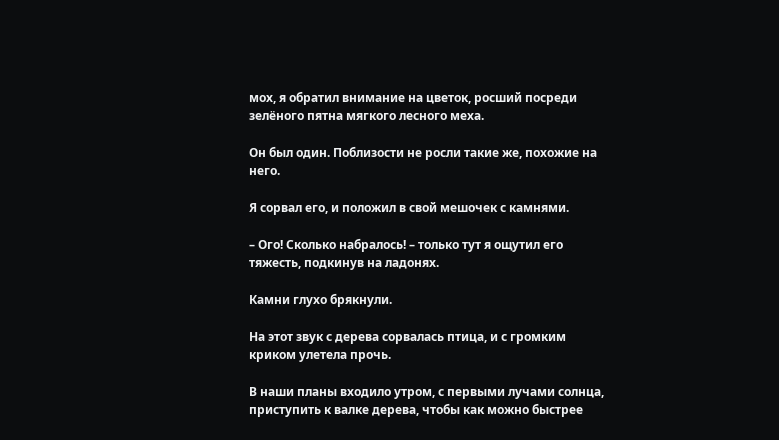мох, я обратил внимание на цветок, росший посреди зелёного пятна мягкого лесного меха.

Он был один. Поблизости не росли такие же, похожие на него.

Я сорвал его, и положил в свой мешочек с камнями.

– Ого! Сколько набралось! – только тут я ощутил его тяжесть, подкинув на ладонях.

Камни глухо брякнули.

На этот звук с дерева сорвалась птица, и с громким криком улетела прочь.

В наши планы входило утром, с первыми лучами солнца, приступить к валке дерева, чтобы как можно быстрее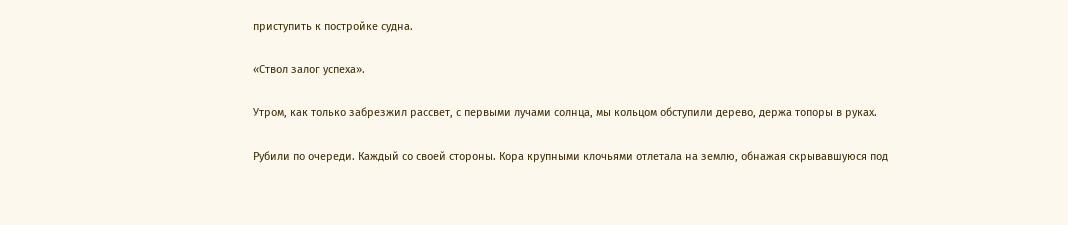приступить к постройке судна.

«Ствол залог успеха».

Утром, как только забрезжил рассвет, с первыми лучами солнца, мы кольцом обступили дерево, держа топоры в руках.

Рубили по очереди. Каждый со своей стороны. Кора крупными клочьями отлетала на землю, обнажая скрывавшуюся под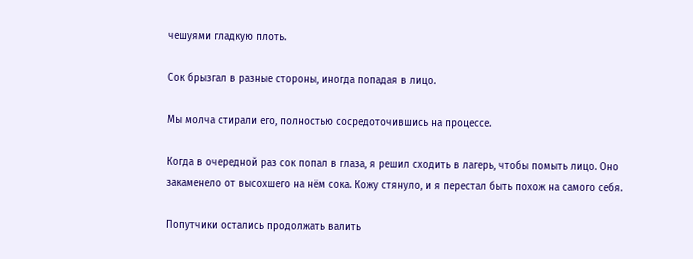чешуями гладкую плоть.

Сок брызгал в разные стороны, иногда попадая в лицо.

Мы молча стирали его, полностью сосредоточившись на процессе.

Когда в очередной раз сок попал в глаза, я решил сходить в лагерь, чтобы помыть лицо. Оно закаменело от высохшего на нём сока. Кожу стянуло, и я перестал быть похож на самого себя.

Попутчики остались продолжать валить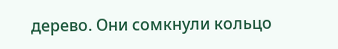дерево. Они сомкнули кольцо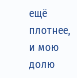ещё плотнее, и мою долю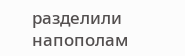разделили напополам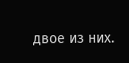двое из них.